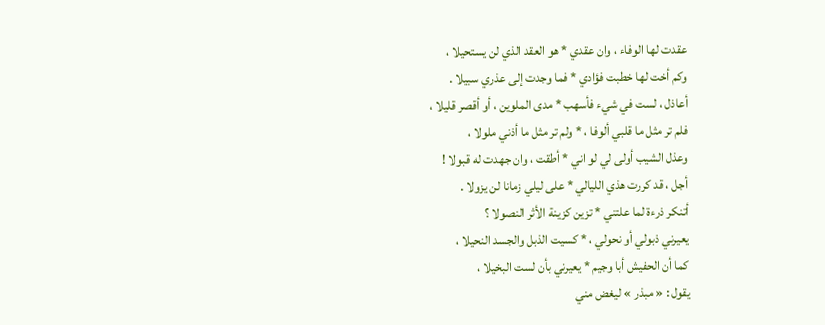عقدت لها الوفاء ، وان عقدي * هو العقد الذي لن يستحيلا ،
وكم أخت لها خطبت فؤادي * فما وجدت إلى عذري سبيلا .
أعاذل ، لست في شيء فأسهب * مدى الملوين ، أو أقصر قليلا ،
فلم تر مثل ما قلبي ألوفا ، * ولم تر مثل ما أذني ملولا ،
وعذل الشيب أولى لي لو اني * أطقت ، وان جهدت له قبولا !
أجل ، قد كررت هذي الليالي * على ليلي زمانا لن يزولا .
أتنكر ذرءة لما علتني * تزين كزينة الأثر النصولا ؟
يعيرني ذبولي أو نحولي ، * كسيت الذبل والجسد النحيلا ،
كما أن الحفيش أبا وجيم * يعيرني بأن لست البخيلا ،
يقول : « مبذر » ليغض مني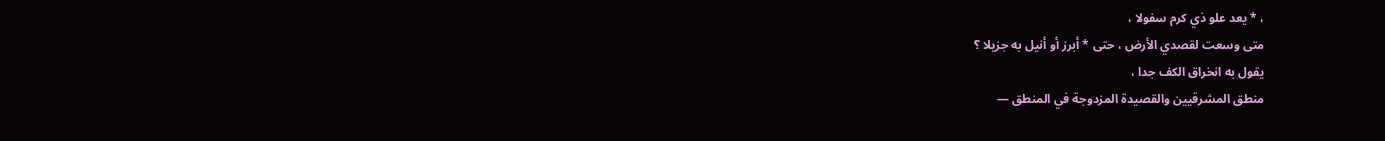، * يعد علو ذي كرم سفولا ،
متى وسعت لقصدي الأرض ، حتى * أبرز أو أنيل به جزيلا ؟
يقول به انخراق الكف جدا ،
منطق المشرقيين والقصيدة المزدوجة في المنطق —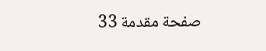صفحة مقدمة 33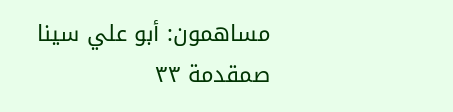مساهمون: أبو علي سينا
صمقدمة ٣٣